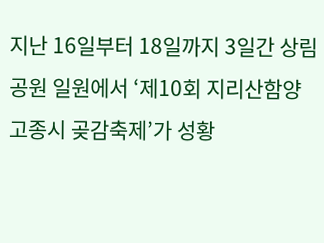지난 16일부터 18일까지 3일간 상림공원 일원에서 ‘제10회 지리산함양 고종시 곶감축제’가 성황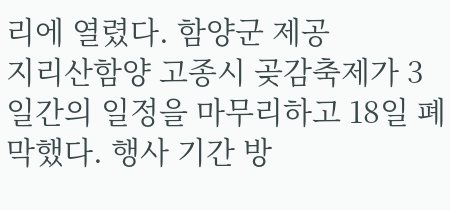리에 열렸다. 함양군 제공
지리산함양 고종시 곶감축제가 3일간의 일정을 마무리하고 18일 폐막했다. 행사 기간 방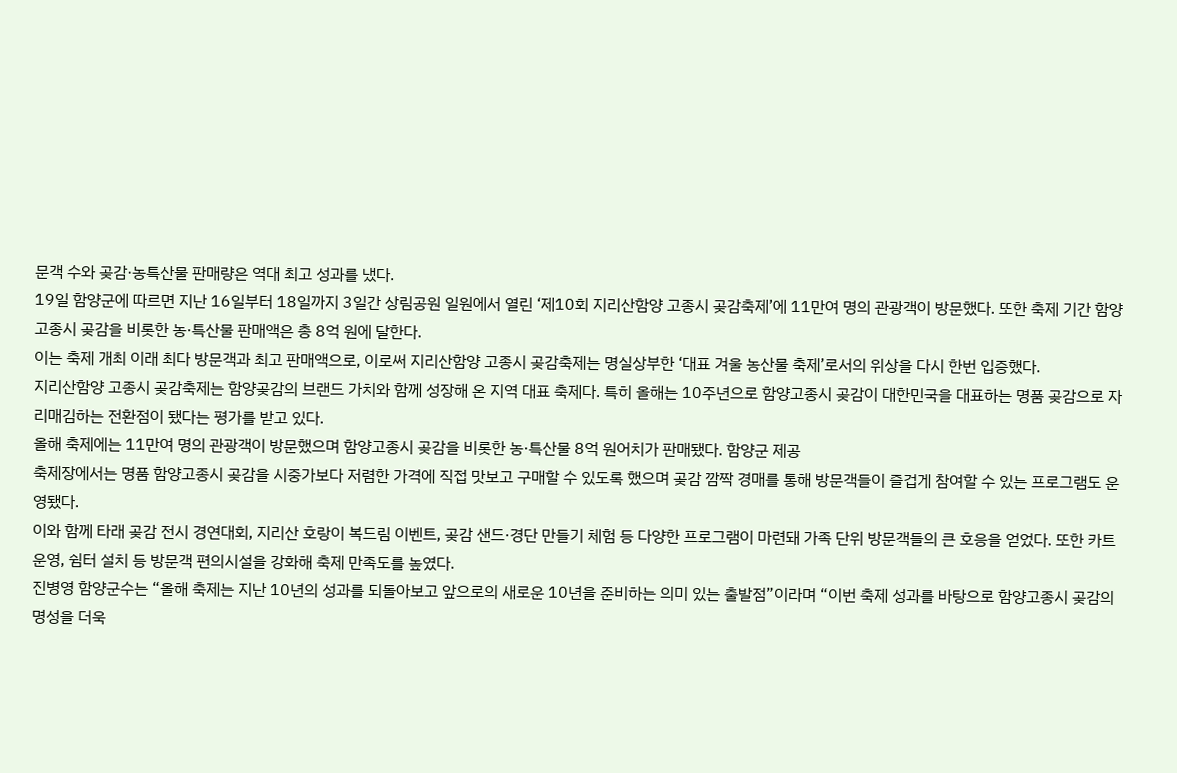문객 수와 곶감·농특산물 판매량은 역대 최고 성과를 냈다.
19일 함양군에 따르면 지난 16일부터 18일까지 3일간 상림공원 일원에서 열린 ‘제10회 지리산함양 고종시 곶감축제’에 11만여 명의 관광객이 방문했다. 또한 축제 기간 함양고종시 곶감을 비롯한 농·특산물 판매액은 총 8억 원에 달한다.
이는 축제 개최 이래 최다 방문객과 최고 판매액으로, 이로써 지리산함양 고종시 곶감축제는 명실상부한 ‘대표 겨울 농산물 축제’로서의 위상을 다시 한번 입증했다.
지리산함양 고종시 곶감축제는 함양곶감의 브랜드 가치와 함께 성장해 온 지역 대표 축제다. 특히 올해는 10주년으로 함양고종시 곶감이 대한민국을 대표하는 명품 곶감으로 자리매김하는 전환점이 됐다는 평가를 받고 있다.
올해 축제에는 11만여 명의 관광객이 방문했으며 함양고종시 곶감을 비롯한 농·특산물 8억 원어치가 판매됐다. 함양군 제공
축제장에서는 명품 함양고종시 곶감을 시중가보다 저렴한 가격에 직접 맛보고 구매할 수 있도록 했으며 곶감 깜짝 경매를 통해 방문객들이 즐겁게 참여할 수 있는 프로그램도 운영됐다.
이와 함께 타래 곶감 전시 경연대회, 지리산 호랑이 복드림 이벤트, 곶감 샌드·경단 만들기 체험 등 다양한 프로그램이 마련돼 가족 단위 방문객들의 큰 호응을 얻었다. 또한 카트 운영, 쉼터 설치 등 방문객 편의시설을 강화해 축제 만족도를 높였다.
진병영 함양군수는 “올해 축제는 지난 10년의 성과를 되돌아보고 앞으로의 새로운 10년을 준비하는 의미 있는 출발점”이라며 “이번 축제 성과를 바탕으로 함양고종시 곶감의 명성을 더욱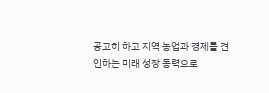공고히 하고 지역 농업과 경제를 견인하는 미래 성장 동력으로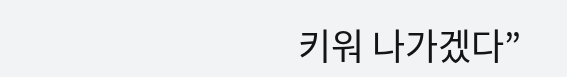키워 나가겠다”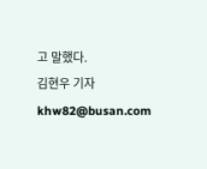고 말했다.
김현우 기자 khw82@busan.com